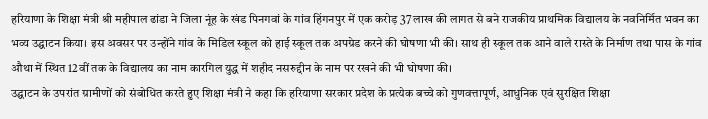हरियाणा के शिक्षा मंत्री श्री महीपाल ढांडा ने जिला नूंह के खंड पिनगवां के गांव हिंगनपुर में एक करोड़ 37 लाख की लागत से बने राजकीय प्राथमिक विद्यालय के नवनिर्मित भवन का भव्य उद्घाटन किया। इस अवसर पर उन्होंने गांव के मिडिल स्कूल को हाई स्कूल तक अपग्रेड करने की घोषणा भी की। साथ ही स्कूल तक आने वाले रास्ते के निर्माण तथा पास के गांव औथा में स्थित 12वीं तक के विद्यालय का नाम कारगिल युद्ध में शहीद नसरुद्दीन के नाम पर रखने की भी घोषणा की।
उद्घाटन के उपरांत ग्रामीणों को संबोधित करते हुए शिक्षा मंत्री ने कहा कि हरियाणा सरकार प्रदेश के प्रत्येक बच्चे को गुणवत्तापूर्ण, आधुनिक एवं सुरक्षित शिक्षा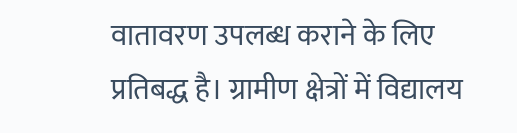वातावरण उपलब्ध कराने के लिए प्रतिबद्ध है। ग्रामीण क्षेत्रों में विद्यालय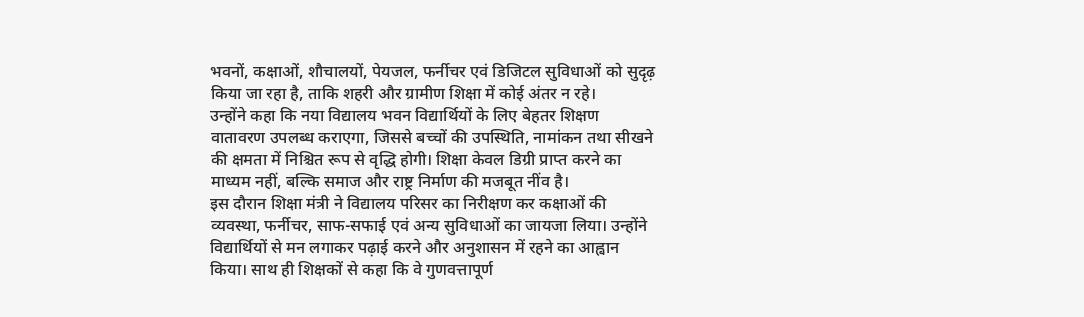भवनों, कक्षाओं, शौचालयों, पेयजल, फर्नीचर एवं डिजिटल सुविधाओं को सुदृढ़ किया जा रहा है, ताकि शहरी और ग्रामीण शिक्षा में कोई अंतर न रहे।
उन्होंने कहा कि नया विद्यालय भवन विद्यार्थियों के लिए बेहतर शिक्षण वातावरण उपलब्ध कराएगा, जिससे बच्चों की उपस्थिति, नामांकन तथा सीखने की क्षमता में निश्चित रूप से वृद्धि होगी। शिक्षा केवल डिग्री प्राप्त करने का माध्यम नहीं, बल्कि समाज और राष्ट्र निर्माण की मजबूत नींव है।
इस दौरान शिक्षा मंत्री ने विद्यालय परिसर का निरीक्षण कर कक्षाओं की व्यवस्था, फर्नीचर, साफ-सफाई एवं अन्य सुविधाओं का जायजा लिया। उन्होंने विद्यार्थियों से मन लगाकर पढ़ाई करने और अनुशासन में रहने का आह्वान किया। साथ ही शिक्षकों से कहा कि वे गुणवत्तापूर्ण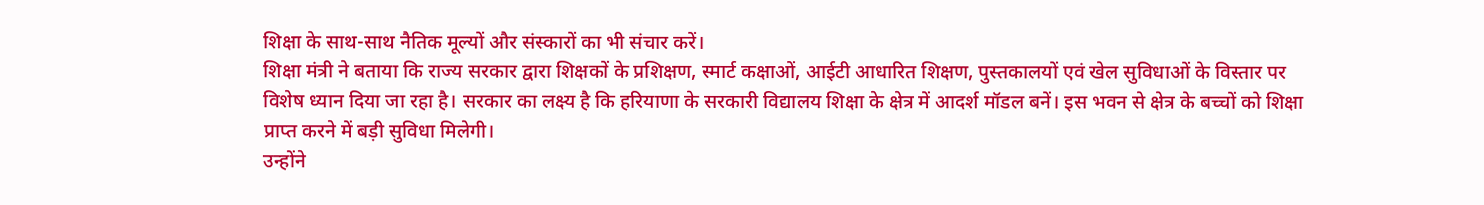शिक्षा के साथ-साथ नैतिक मूल्यों और संस्कारों का भी संचार करें।
शिक्षा मंत्री ने बताया कि राज्य सरकार द्वारा शिक्षकों के प्रशिक्षण, स्मार्ट कक्षाओं, आईटी आधारित शिक्षण, पुस्तकालयों एवं खेल सुविधाओं के विस्तार पर विशेष ध्यान दिया जा रहा है। सरकार का लक्ष्य है कि हरियाणा के सरकारी विद्यालय शिक्षा के क्षेत्र में आदर्श मॉडल बनें। इस भवन से क्षेत्र के बच्चों को शिक्षा प्राप्त करने में बड़ी सुविधा मिलेगी।
उन्होंने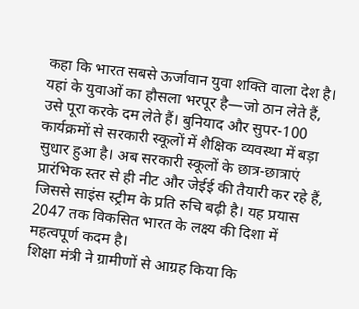कहा कि भारत सबसे ऊर्जावान युवा शक्ति वाला देश है। यहां के युवाओं का हौसला भरपूर है—जो ठान लेते हैं, उसे पूरा करके दम लेते हैं। बुनियाद और सुपर-100 कार्यक्रमों से सरकारी स्कूलों में शैक्षिक व्यवस्था में बड़ा सुधार हुआ है। अब सरकारी स्कूलों के छात्र-छात्राएं प्रारंभिक स्तर से ही नीट और जेईई की तैयारी कर रहे हैं, जिससे साइंस स्ट्रीम के प्रति रुचि बढ़ी है। यह प्रयास 2047 तक विकसित भारत के लक्ष्य की दिशा में महत्वपूर्ण कदम है।
शिक्षा मंत्री ने ग्रामीणों से आग्रह किया कि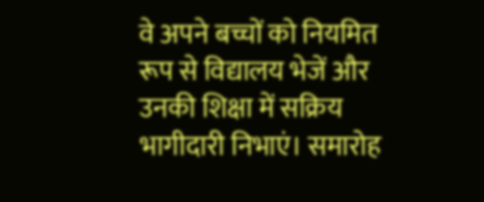वे अपने बच्चों को नियमित रूप से विद्यालय भेजें और उनकी शिक्षा में सक्रिय भागीदारी निभाएं। समारोह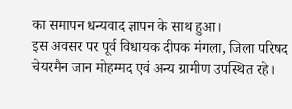का समापन धन्यवाद ज्ञापन के साथ हुआ।
इस अवसर पर पूर्व विधायक दीपक मंगला, जिला परिषद चेयरमैन जान मोहम्मद एवं अन्य ग्रामीण उपस्थित रहे।